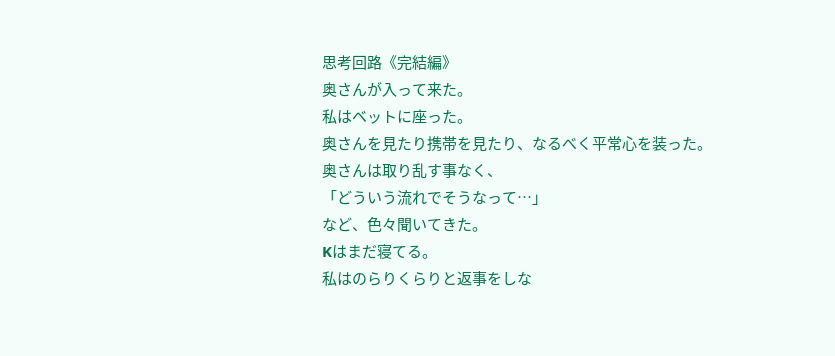思考回路《完結編》
奥さんが入って来た。
私はベットに座った。
奥さんを見たり携帯を見たり、なるべく平常心を装った。
奥さんは取り乱す事なく、
「どういう流れでそうなって…」
など、色々聞いてきた。
Kはまだ寝てる。
私はのらりくらりと返事をしな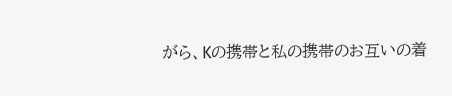がら、Kの携帯と私の携帯のお互いの着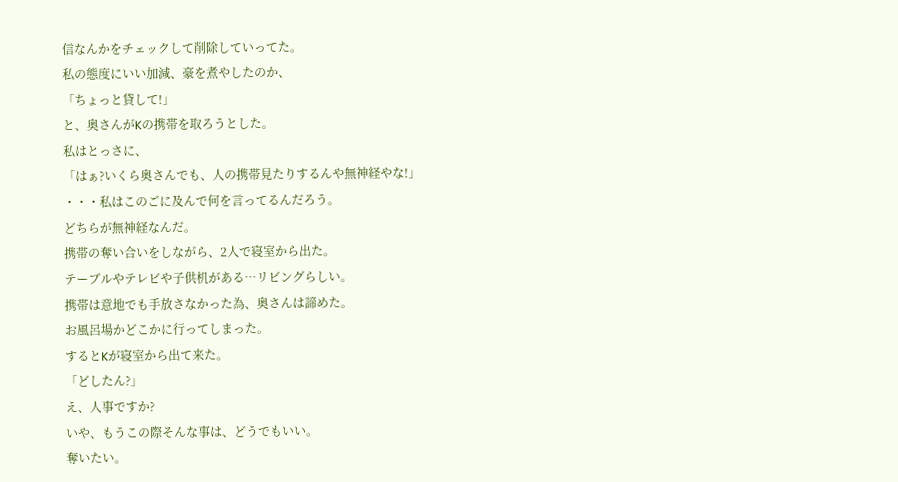信なんかをチェックして削除していってた。
私の態度にいい加減、豪を煮やしたのか、
「ちょっと貸して!」
と、奥さんがKの携帯を取ろうとした。
私はとっさに、
「はぁ?いくら奥さんでも、人の携帯見たりするんや無神経やな!」
・・・私はこのごに及んで何を言ってるんだろう。
どちらが無神経なんだ。
携帯の奪い合いをしながら、2人で寝室から出た。
テーブルやテレビや子供机がある…リビングらしい。
携帯は意地でも手放さなかった為、奥さんは諦めた。
お風呂場かどこかに行ってしまった。
するとKが寝室から出て来た。
「どしたん?」
え、人事ですか?
いや、もうこの際そんな事は、どうでもいい。
奪いたい。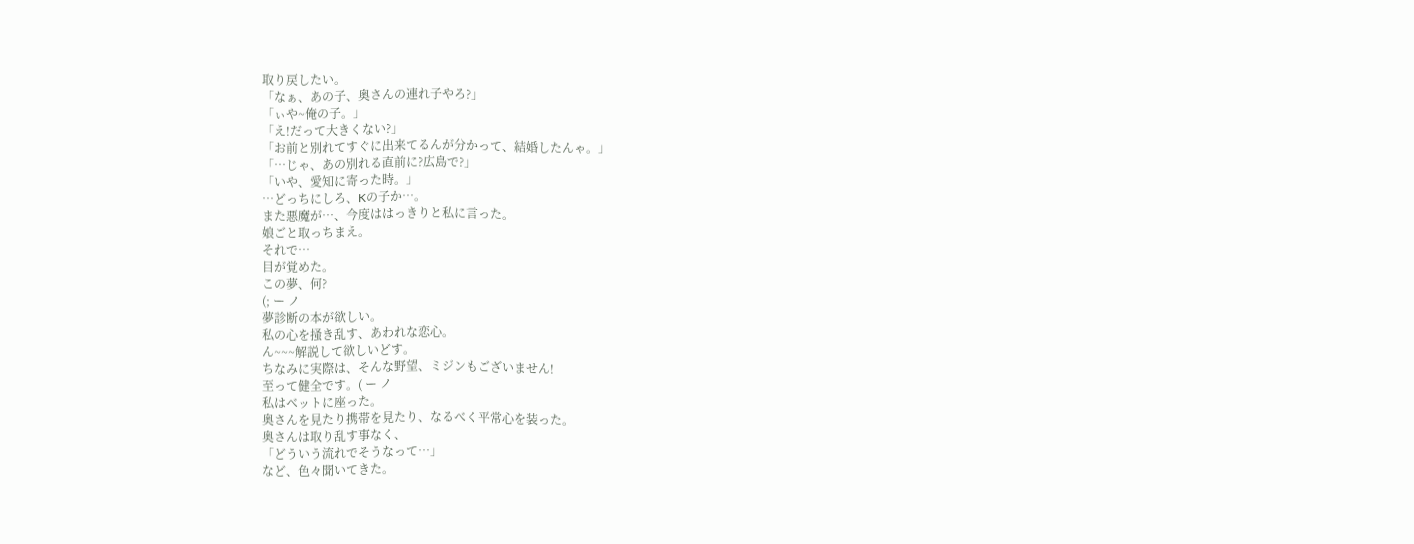取り戻したい。
「なぁ、あの子、奥さんの連れ子やろ?」
「ぃや~俺の子。」
「え!だって大きくない?」
「お前と別れてすぐに出来てるんが分かって、結婚したんゃ。」
「…じゃ、あの別れる直前に?広島で?」
「いや、愛知に寄った時。」
…どっちにしろ、Kの子か…。
また悪魔が…、今度ははっきりと私に言った。
娘ごと取っちまえ。
それで…
目が覚めた。
この夢、何?
(; ー ノ
夢診断の本が欲しい。
私の心を掻き乱す、あわれな恋心。
ん~~~解説して欲しいどす。
ちなみに実際は、そんな野望、ミジンもございません!
至って健全です。( ー ノ
私はベットに座った。
奥さんを見たり携帯を見たり、なるべく平常心を装った。
奥さんは取り乱す事なく、
「どういう流れでそうなって…」
など、色々聞いてきた。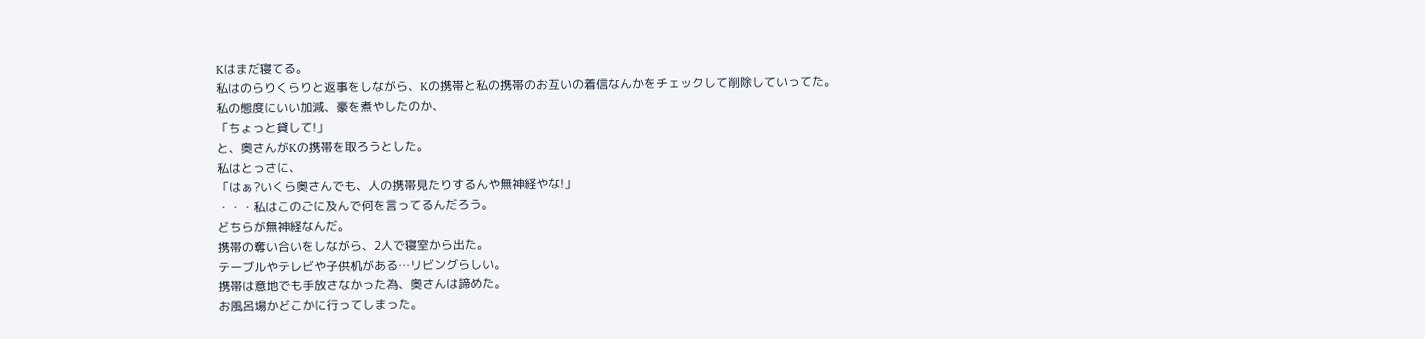Kはまだ寝てる。
私はのらりくらりと返事をしながら、Kの携帯と私の携帯のお互いの着信なんかをチェックして削除していってた。
私の態度にいい加減、豪を煮やしたのか、
「ちょっと貸して!」
と、奥さんがKの携帯を取ろうとした。
私はとっさに、
「はぁ?いくら奥さんでも、人の携帯見たりするんや無神経やな!」
・・・私はこのごに及んで何を言ってるんだろう。
どちらが無神経なんだ。
携帯の奪い合いをしながら、2人で寝室から出た。
テーブルやテレビや子供机がある…リビングらしい。
携帯は意地でも手放さなかった為、奥さんは諦めた。
お風呂場かどこかに行ってしまった。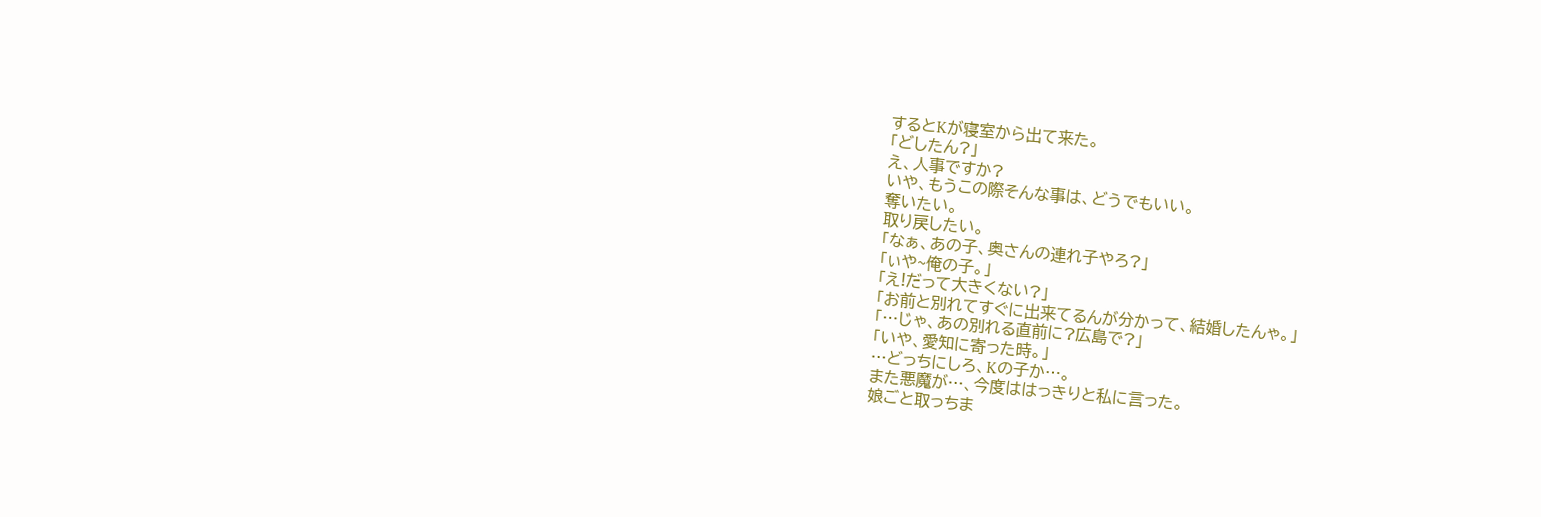するとKが寝室から出て来た。
「どしたん?」
え、人事ですか?
いや、もうこの際そんな事は、どうでもいい。
奪いたい。
取り戻したい。
「なぁ、あの子、奥さんの連れ子やろ?」
「ぃや~俺の子。」
「え!だって大きくない?」
「お前と別れてすぐに出来てるんが分かって、結婚したんゃ。」
「…じゃ、あの別れる直前に?広島で?」
「いや、愛知に寄った時。」
…どっちにしろ、Kの子か…。
また悪魔が…、今度ははっきりと私に言った。
娘ごと取っちま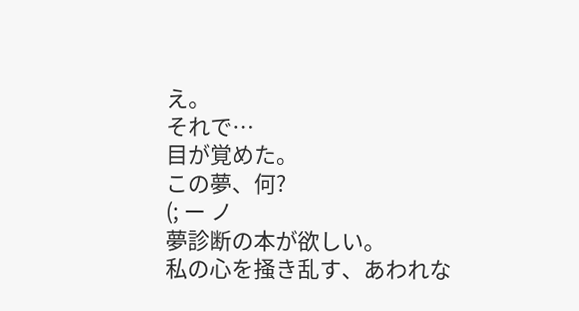え。
それで…
目が覚めた。
この夢、何?
(; ー ノ
夢診断の本が欲しい。
私の心を掻き乱す、あわれな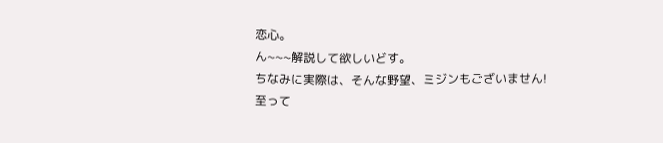恋心。
ん~~~解説して欲しいどす。
ちなみに実際は、そんな野望、ミジンもございません!
至って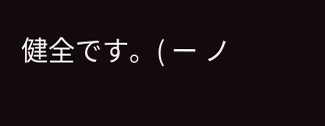健全です。( ー ノ